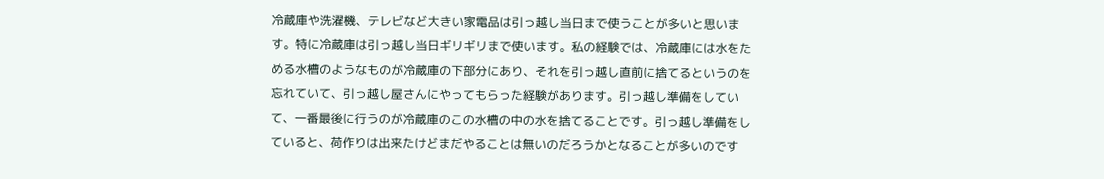冷蔵庫や洗濯機、テレビなど大きい家電品は引っ越し当日まで使うことが多いと思います。特に冷蔵庫は引っ越し当日ギリギリまで使います。私の経験では、冷蔵庫には水をためる水槽のようなものが冷蔵庫の下部分にあり、それを引っ越し直前に捨てるというのを忘れていて、引っ越し屋さんにやってもらった経験があります。引っ越し準備をしていて、一番最後に行うのが冷蔵庫のこの水槽の中の水を捨てることです。引っ越し準備をしていると、荷作りは出来たけどまだやることは無いのだろうかとなることが多いのです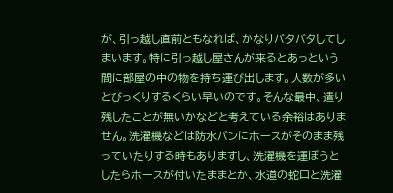が、引っ越し直前ともなれば、かなりバタバタしてしまいます。特に引っ越し屋さんが来るとあっという間に部屋の中の物を持ち運び出します。人数が多いとびっくりするくらい早いのです。そんな最中、遣り残したことが無いかなどと考えている余裕はありません。洗濯機などは防水バンにホースがそのまま残っていたりする時もありますし、洗濯機を運ぼうとしたらホースが付いたままとか、水道の蛇口と洗濯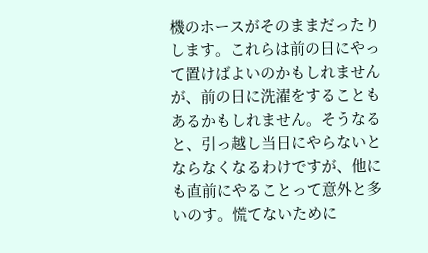機のホースがそのままだったりします。これらは前の日にやって置けばよいのかもしれませんが、前の日に洗濯をすることもあるかもしれません。そうなると、引っ越し当日にやらないとならなくなるわけですが、他にも直前にやることって意外と多いのす。慌てないために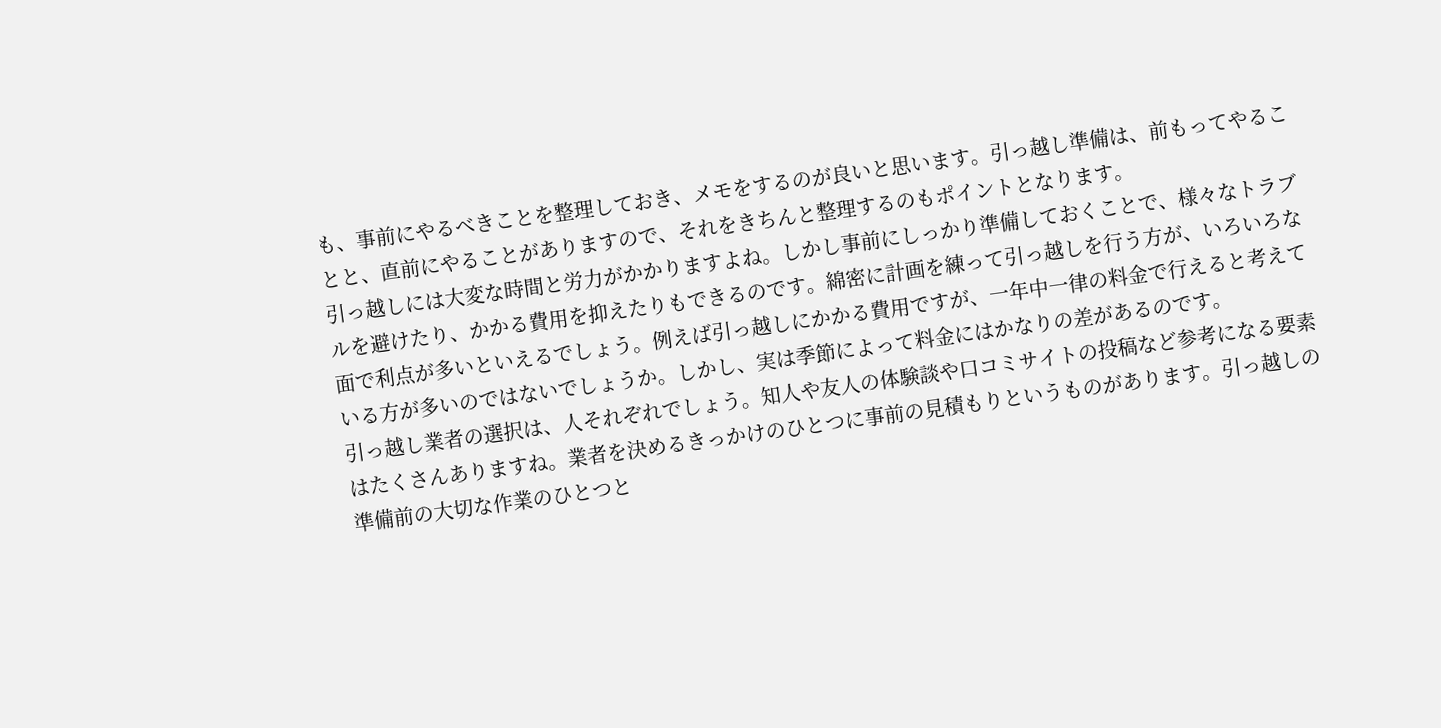も、事前にやるべきことを整理しておき、メモをするのが良いと思います。引っ越し準備は、前もってやることと、直前にやることがありますので、それをきちんと整理するのもポイントとなります。
引っ越しには大変な時間と労力がかかりますよね。しかし事前にしっかり準備しておくことで、様々なトラブルを避けたり、かかる費用を抑えたりもできるのです。綿密に計画を練って引っ越しを行う方が、いろいろな面で利点が多いといえるでしょう。例えば引っ越しにかかる費用ですが、一年中一律の料金で行えると考えている方が多いのではないでしょうか。しかし、実は季節によって料金にはかなりの差があるのです。
引っ越し業者の選択は、人それぞれでしょう。知人や友人の体験談や口コミサイトの投稿など参考になる要素はたくさんありますね。業者を決めるきっかけのひとつに事前の見積もりというものがあります。引っ越しの準備前の大切な作業のひとつと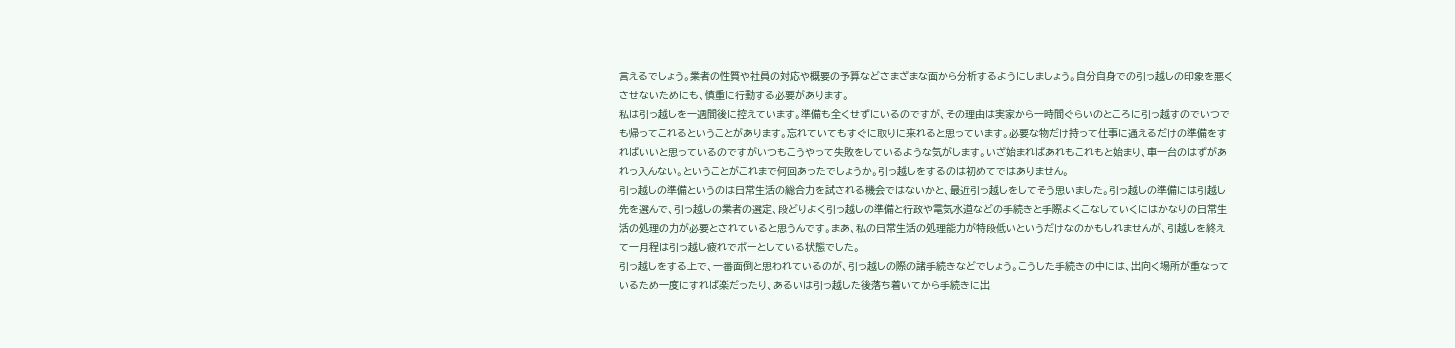言えるでしょう。業者の性質や社員の対応や概要の予算などさまざまな面から分析するようにしましょう。自分自身での引っ越しの印象を悪くさせないためにも、慎重に行動する必要があります。
私は引っ越しを一週間後に控えています。準備も全くせずにいるのですが、その理由は実家から一時間ぐらいのところに引っ越すのでいつでも帰ってこれるということがあります。忘れていてもすぐに取りに来れると思っています。必要な物だけ持って仕事に通えるだけの準備をすればいいと思っているのですがいつもこうやって失敗をしているような気がします。いざ始まればあれもこれもと始まり、車一台のはずがあれっ入んない。ということがこれまで何回あったでしょうか。引っ越しをするのは初めてではありません。
引っ越しの準備というのは日常生活の総合力を試される機会ではないかと、最近引っ越しをしてそう思いました。引っ越しの準備には引越し先を選んで、引っ越しの業者の選定、段どりよく引っ越しの準備と行政や電気水道などの手続きと手際よくこなしていくにはかなりの日常生活の処理の力が必要とされていると思うんです。まあ、私の日常生活の処理能力が特段低いというだけなのかもしれませんが、引越しを終えて一月程は引っ越し疲れでボーとしている状態でした。
引っ越しをする上で、一番面倒と思われているのが、引っ越しの際の諸手続きなどでしょう。こうした手続きの中には、出向く場所が重なっているため一度にすれば楽だったり、あるいは引っ越した後落ち着いてから手続きに出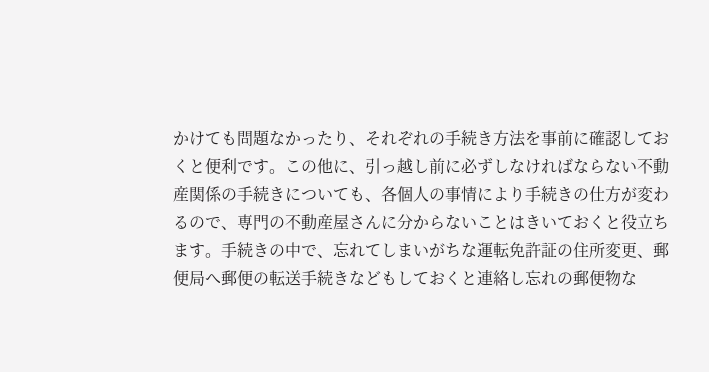かけても問題なかったり、それぞれの手続き方法を事前に確認しておくと便利です。この他に、引っ越し前に必ずしなければならない不動産関係の手続きについても、各個人の事情により手続きの仕方が変わるので、専門の不動産屋さんに分からないことはきいておくと役立ちます。手続きの中で、忘れてしまいがちな運転免許証の住所変更、郵便局へ郵便の転送手続きなどもしておくと連絡し忘れの郵便物な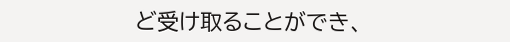ど受け取ることができ、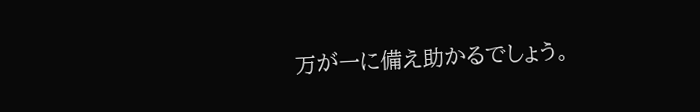万が一に備え助かるでしょう。